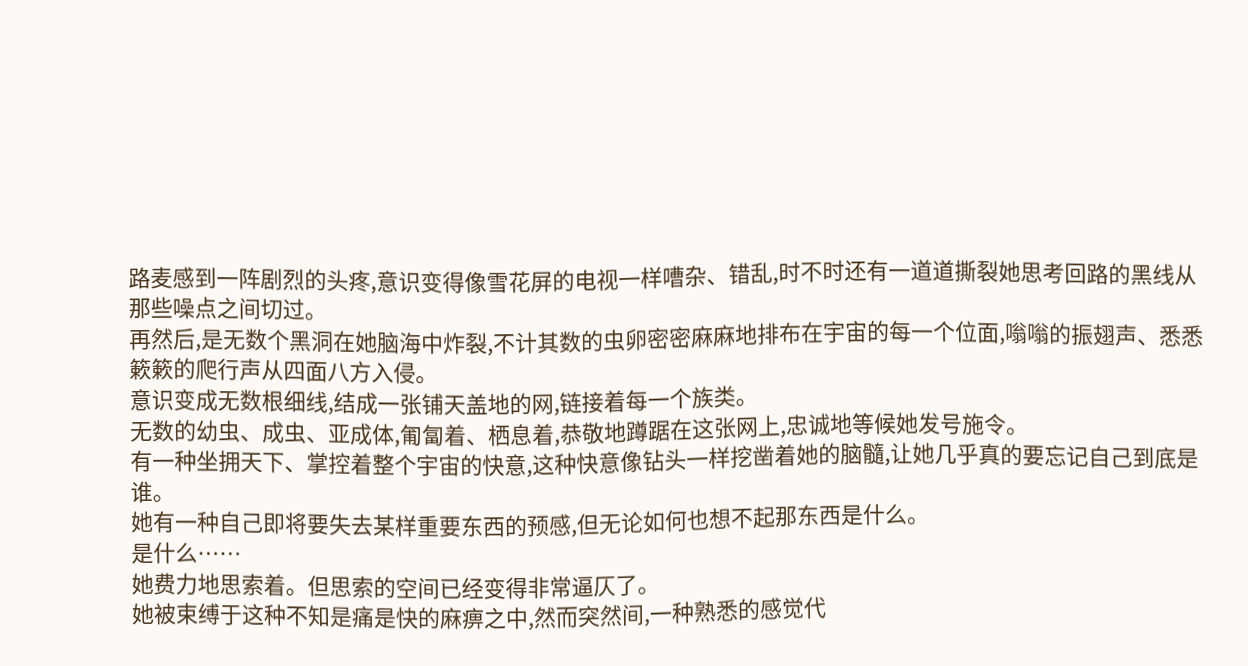路麦感到一阵剧烈的头疼,意识变得像雪花屏的电视一样嘈杂、错乱,时不时还有一道道撕裂她思考回路的黑线从那些噪点之间切过。
再然后,是无数个黑洞在她脑海中炸裂,不计其数的虫卵密密麻麻地排布在宇宙的每一个位面,嗡嗡的振翅声、悉悉簌簌的爬行声从四面八方入侵。
意识变成无数根细线,结成一张铺天盖地的网,链接着每一个族类。
无数的幼虫、成虫、亚成体,匍匐着、栖息着,恭敬地蹲踞在这张网上,忠诚地等候她发号施令。
有一种坐拥天下、掌控着整个宇宙的快意,这种快意像钻头一样挖凿着她的脑髓,让她几乎真的要忘记自己到底是谁。
她有一种自己即将要失去某样重要东西的预感,但无论如何也想不起那东西是什么。
是什么……
她费力地思索着。但思索的空间已经变得非常逼仄了。
她被束缚于这种不知是痛是快的麻痹之中,然而突然间,一种熟悉的感觉代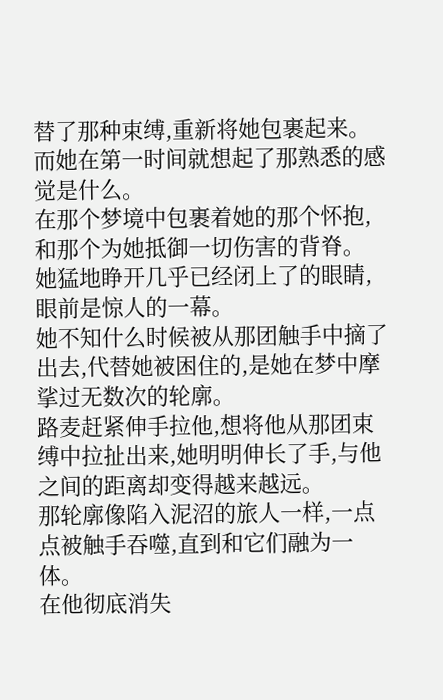替了那种束缚,重新将她包裹起来。
而她在第一时间就想起了那熟悉的感觉是什么。
在那个梦境中包裹着她的那个怀抱,和那个为她抵御一切伤害的背脊。
她猛地睁开几乎已经闭上了的眼睛,眼前是惊人的一幕。
她不知什么时候被从那团触手中摘了出去,代替她被困住的,是她在梦中摩挲过无数次的轮廓。
路麦赶紧伸手拉他,想将他从那团束缚中拉扯出来,她明明伸长了手,与他之间的距离却变得越来越远。
那轮廓像陷入泥沼的旅人一样,一点点被触手吞噬,直到和它们融为一体。
在他彻底消失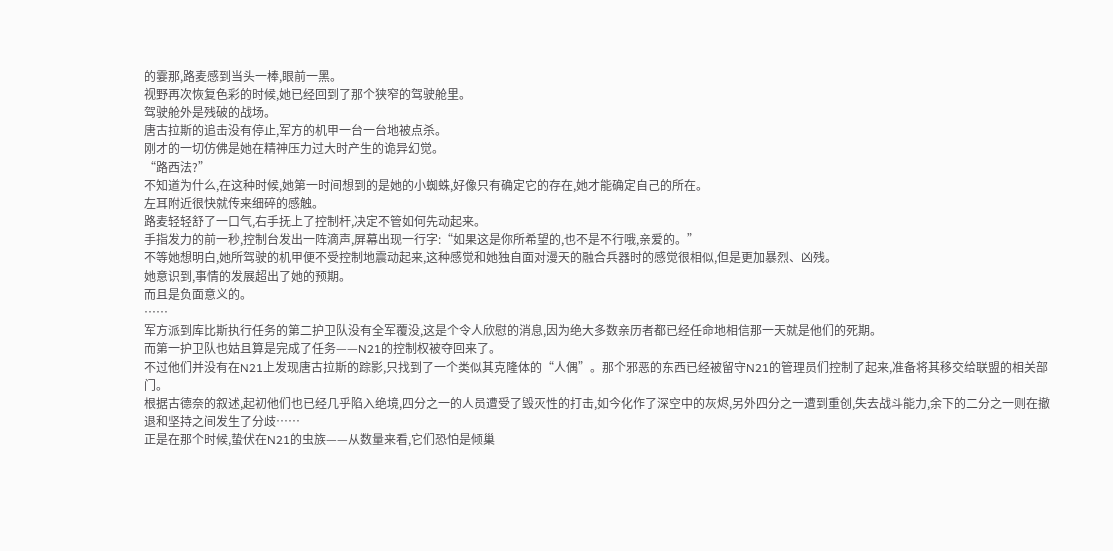的霎那,路麦感到当头一棒,眼前一黑。
视野再次恢复色彩的时候,她已经回到了那个狭窄的驾驶舱里。
驾驶舱外是残破的战场。
唐古拉斯的追击没有停止,军方的机甲一台一台地被点杀。
刚才的一切仿佛是她在精神压力过大时产生的诡异幻觉。
“路西法?”
不知道为什么,在这种时候,她第一时间想到的是她的小蜘蛛,好像只有确定它的存在,她才能确定自己的所在。
左耳附近很快就传来细碎的感触。
路麦轻轻舒了一口气,右手抚上了控制杆,决定不管如何先动起来。
手指发力的前一秒,控制台发出一阵滴声,屏幕出现一行字:“如果这是你所希望的,也不是不行哦,亲爱的。”
不等她想明白,她所驾驶的机甲便不受控制地震动起来,这种感觉和她独自面对漫天的融合兵器时的感觉很相似,但是更加暴烈、凶残。
她意识到,事情的发展超出了她的预期。
而且是负面意义的。
……
军方派到库比斯执行任务的第二护卫队没有全军覆没,这是个令人欣慰的消息,因为绝大多数亲历者都已经任命地相信那一天就是他们的死期。
而第一护卫队也姑且算是完成了任务——N21的控制权被夺回来了。
不过他们并没有在N21上发现唐古拉斯的踪影,只找到了一个类似其克隆体的“人偶”。那个邪恶的东西已经被留守N21的管理员们控制了起来,准备将其移交给联盟的相关部门。
根据古德奈的叙述,起初他们也已经几乎陷入绝境,四分之一的人员遭受了毁灭性的打击,如今化作了深空中的灰烬,另外四分之一遭到重创,失去战斗能力,余下的二分之一则在撤退和坚持之间发生了分歧……
正是在那个时候,蛰伏在N21的虫族——从数量来看,它们恐怕是倾巢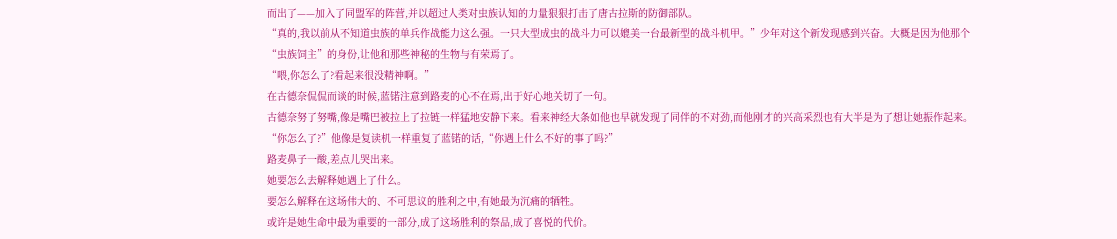而出了——加入了同盟军的阵营,并以超过人类对虫族认知的力量狠狠打击了唐古拉斯的防御部队。
“真的,我以前从不知道虫族的单兵作战能力这么强。一只大型成虫的战斗力可以媲美一台最新型的战斗机甲。”少年对这个新发现感到兴奋。大概是因为他那个“虫族饲主”的身份,让他和那些神秘的生物与有荣焉了。
“喂,你怎么了?看起来很没精神啊。”
在古德奈侃侃而谈的时候,蓝锘注意到路麦的心不在焉,出于好心地关切了一句。
古德奈努了努嘴,像是嘴巴被拉上了拉链一样猛地安静下来。看来神经大条如他也早就发现了同伴的不对劲,而他刚才的兴高采烈也有大半是为了想让她振作起来。
“你怎么了?”他像是复读机一样重复了蓝锘的话,“你遇上什么不好的事了吗?”
路麦鼻子一酸,差点儿哭出来。
她要怎么去解释她遇上了什么。
要怎么解释在这场伟大的、不可思议的胜利之中,有她最为沉痛的牺牲。
或许是她生命中最为重要的一部分,成了这场胜利的祭品,成了喜悦的代价。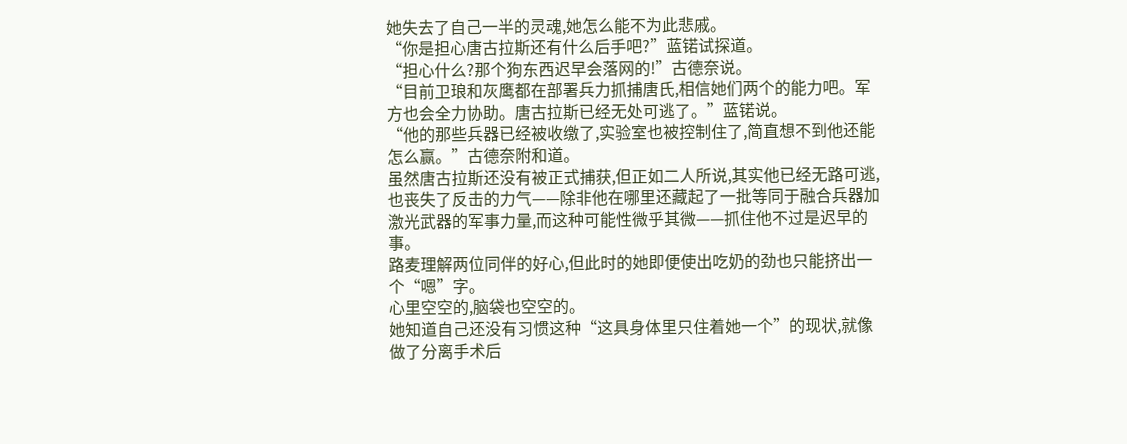她失去了自己一半的灵魂,她怎么能不为此悲戚。
“你是担心唐古拉斯还有什么后手吧?”蓝锘试探道。
“担心什么?那个狗东西迟早会落网的!”古德奈说。
“目前卫琅和灰鹰都在部署兵力抓捕唐氏,相信她们两个的能力吧。军方也会全力协助。唐古拉斯已经无处可逃了。”蓝锘说。
“他的那些兵器已经被收缴了,实验室也被控制住了,简直想不到他还能怎么赢。”古德奈附和道。
虽然唐古拉斯还没有被正式捕获,但正如二人所说,其实他已经无路可逃,也丧失了反击的力气——除非他在哪里还藏起了一批等同于融合兵器加激光武器的军事力量,而这种可能性微乎其微——抓住他不过是迟早的事。
路麦理解两位同伴的好心,但此时的她即便使出吃奶的劲也只能挤出一个“嗯”字。
心里空空的,脑袋也空空的。
她知道自己还没有习惯这种“这具身体里只住着她一个”的现状,就像做了分离手术后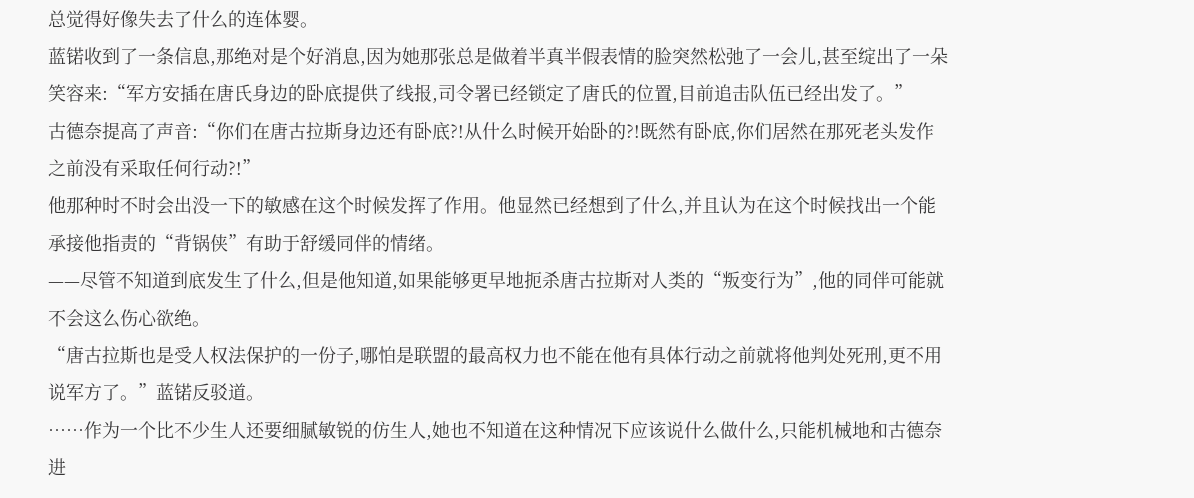总觉得好像失去了什么的连体婴。
蓝锘收到了一条信息,那绝对是个好消息,因为她那张总是做着半真半假表情的脸突然松弛了一会儿,甚至绽出了一朵笑容来:“军方安插在唐氏身边的卧底提供了线报,司令署已经锁定了唐氏的位置,目前追击队伍已经出发了。”
古德奈提高了声音:“你们在唐古拉斯身边还有卧底?!从什么时候开始卧的?!既然有卧底,你们居然在那死老头发作之前没有采取任何行动?!”
他那种时不时会出没一下的敏感在这个时候发挥了作用。他显然已经想到了什么,并且认为在这个时候找出一个能承接他指责的“背锅侠”有助于舒缓同伴的情绪。
——尽管不知道到底发生了什么,但是他知道,如果能够更早地扼杀唐古拉斯对人类的“叛变行为”,他的同伴可能就不会这么伤心欲绝。
“唐古拉斯也是受人权法保护的一份子,哪怕是联盟的最高权力也不能在他有具体行动之前就将他判处死刑,更不用说军方了。”蓝锘反驳道。
……作为一个比不少生人还要细腻敏锐的仿生人,她也不知道在这种情况下应该说什么做什么,只能机械地和古德奈进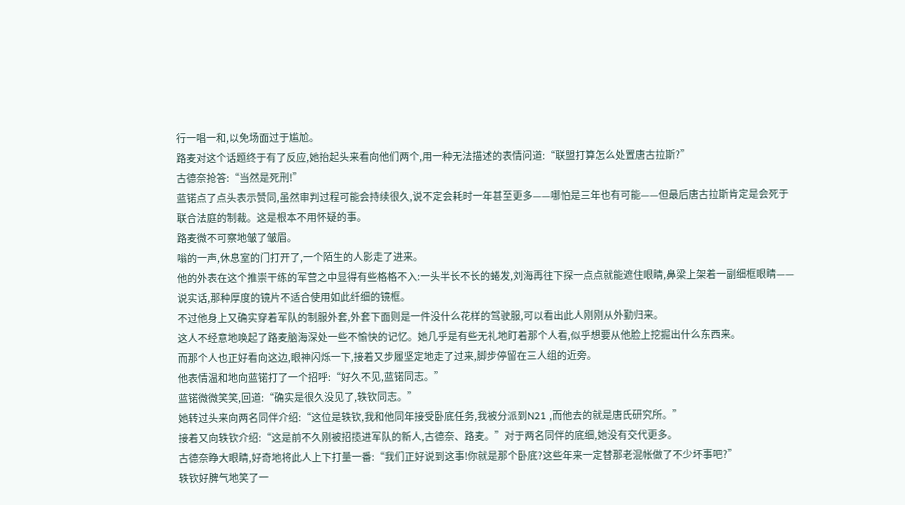行一唱一和,以免场面过于尴尬。
路麦对这个话题终于有了反应,她抬起头来看向他们两个,用一种无法描述的表情问道:“联盟打算怎么处置唐古拉斯?”
古德奈抢答:“当然是死刑!”
蓝锘点了点头表示赞同,虽然审判过程可能会持续很久,说不定会耗时一年甚至更多——哪怕是三年也有可能——但最后唐古拉斯肯定是会死于联合法庭的制裁。这是根本不用怀疑的事。
路麦微不可察地皱了皱眉。
嗡的一声,休息室的门打开了,一个陌生的人影走了进来。
他的外表在这个推崇干练的军营之中显得有些格格不入:一头半长不长的蜷发,刘海再往下探一点点就能遮住眼睛,鼻梁上架着一副细框眼睛——说实话,那种厚度的镜片不适合使用如此纤细的镜框。
不过他身上又确实穿着军队的制服外套,外套下面则是一件没什么花样的驾驶服,可以看出此人刚刚从外勤归来。
这人不经意地唤起了路麦脑海深处一些不愉快的记忆。她几乎是有些无礼地盯着那个人看,似乎想要从他脸上挖掘出什么东西来。
而那个人也正好看向这边,眼神闪烁一下,接着又步履坚定地走了过来,脚步停留在三人组的近旁。
他表情温和地向蓝锘打了一个招呼:“好久不见,蓝锘同志。”
蓝锘微微笑笑,回道:“确实是很久没见了,轶钦同志。”
她转过头来向两名同伴介绍:“这位是轶钦,我和他同年接受卧底任务,我被分派到N21 ,而他去的就是唐氏研究所。”
接着又向轶钦介绍:“这是前不久刚被招揽进军队的新人,古德奈、路麦。”对于两名同伴的底细,她没有交代更多。
古德奈睁大眼睛,好奇地将此人上下打量一番:“我们正好说到这事!你就是那个卧底?这些年来一定替那老混帐做了不少坏事吧?”
轶钦好脾气地笑了一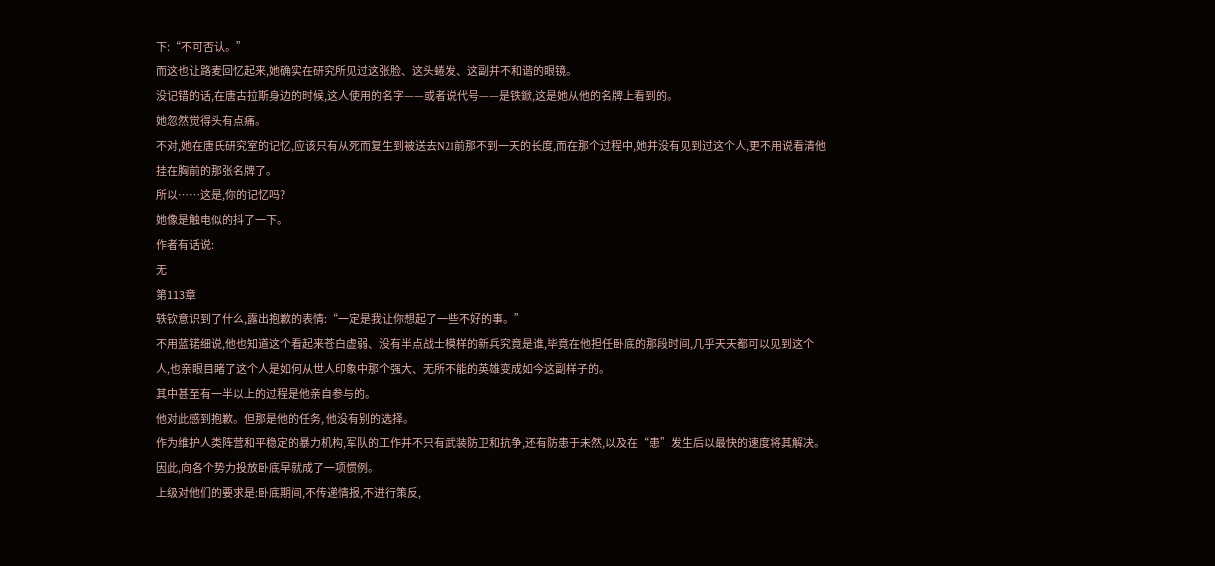下:“不可否认。”
而这也让路麦回忆起来,她确实在研究所见过这张脸、这头蜷发、这副并不和谐的眼镜。
没记错的话,在唐古拉斯身边的时候,这人使用的名字——或者说代号——是铁鍁,这是她从他的名牌上看到的。
她忽然觉得头有点痛。
不对,她在唐氏研究室的记忆,应该只有从死而复生到被送去N21前那不到一天的长度,而在那个过程中,她并没有见到过这个人,更不用说看清他挂在胸前的那张名牌了。
所以……这是,你的记忆吗?
她像是触电似的抖了一下。
作者有话说:
无
第113章
轶钦意识到了什么,露出抱歉的表情:“一定是我让你想起了一些不好的事。”
不用蓝锘细说,他也知道这个看起来苍白虚弱、没有半点战士模样的新兵究竟是谁,毕竟在他担任卧底的那段时间,几乎天天都可以见到这个人,也亲眼目睹了这个人是如何从世人印象中那个强大、无所不能的英雄变成如今这副样子的。
其中甚至有一半以上的过程是他亲自参与的。
他对此感到抱歉。但那是他的任务, 他没有别的选择。
作为维护人类阵营和平稳定的暴力机构,军队的工作并不只有武装防卫和抗争,还有防患于未然,以及在“患”发生后以最快的速度将其解决。
因此,向各个势力投放卧底早就成了一项惯例。
上级对他们的要求是:卧底期间,不传递情报,不进行策反,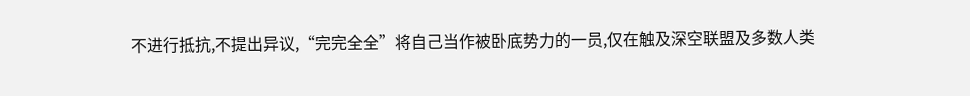不进行抵抗,不提出异议,“完完全全”将自己当作被卧底势力的一员,仅在触及深空联盟及多数人类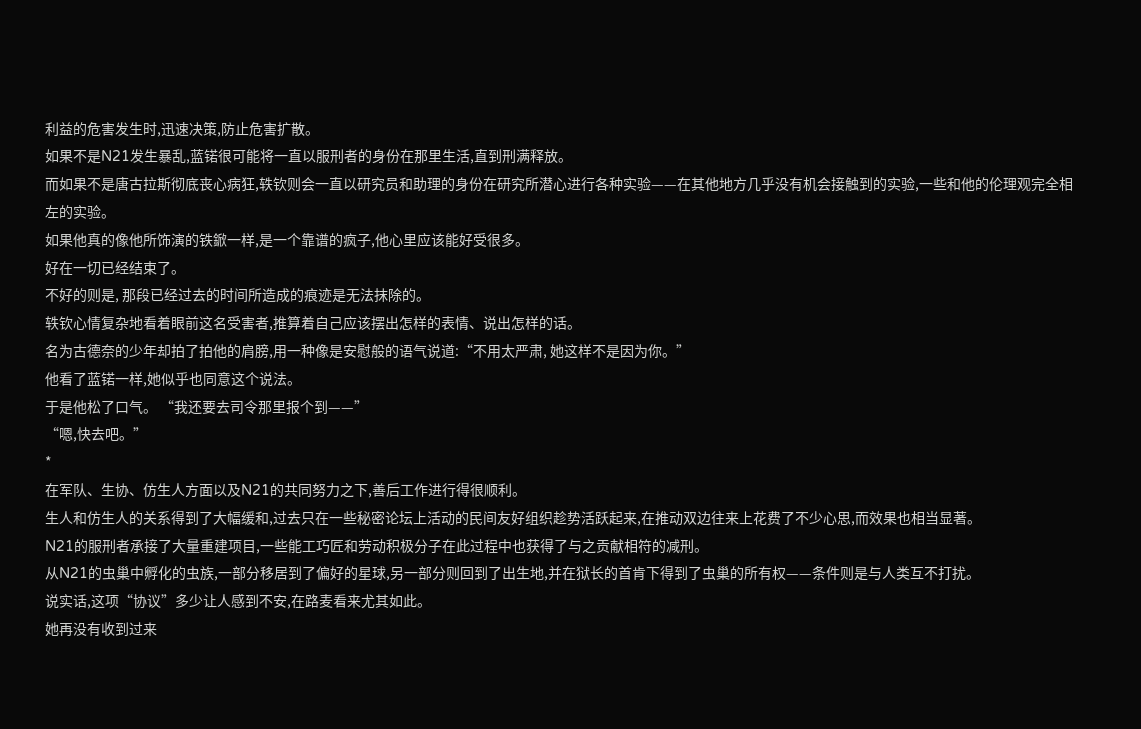利益的危害发生时,迅速决策,防止危害扩散。
如果不是N21发生暴乱,蓝锘很可能将一直以服刑者的身份在那里生活,直到刑满释放。
而如果不是唐古拉斯彻底丧心病狂,轶钦则会一直以研究员和助理的身份在研究所潜心进行各种实验——在其他地方几乎没有机会接触到的实验,一些和他的伦理观完全相左的实验。
如果他真的像他所饰演的铁鍁一样,是一个靠谱的疯子,他心里应该能好受很多。
好在一切已经结束了。
不好的则是, 那段已经过去的时间所造成的痕迹是无法抹除的。
轶钦心情复杂地看着眼前这名受害者,推算着自己应该摆出怎样的表情、说出怎样的话。
名为古德奈的少年却拍了拍他的肩膀,用一种像是安慰般的语气说道:“不用太严肃, 她这样不是因为你。”
他看了蓝锘一样,她似乎也同意这个说法。
于是他松了口气。 “我还要去司令那里报个到——”
“嗯,快去吧。”
*
在军队、生协、仿生人方面以及N21的共同努力之下,善后工作进行得很顺利。
生人和仿生人的关系得到了大幅缓和,过去只在一些秘密论坛上活动的民间友好组织趁势活跃起来,在推动双边往来上花费了不少心思,而效果也相当显著。
N21的服刑者承接了大量重建项目,一些能工巧匠和劳动积极分子在此过程中也获得了与之贡献相符的减刑。
从N21的虫巢中孵化的虫族,一部分移居到了偏好的星球,另一部分则回到了出生地,并在狱长的首肯下得到了虫巢的所有权——条件则是与人类互不打扰。
说实话,这项“协议”多少让人感到不安,在路麦看来尤其如此。
她再没有收到过来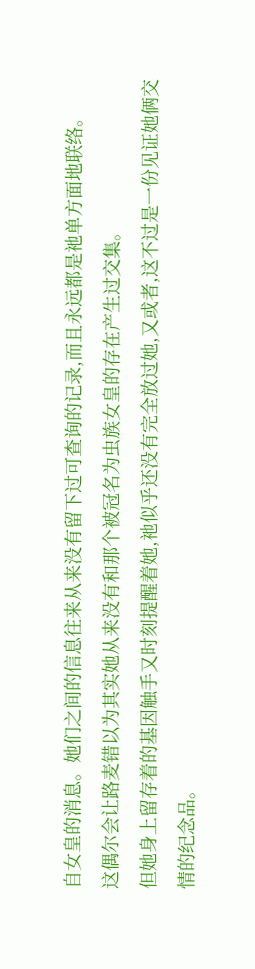自女皇的消息。她们之间的信息往来从来没有留下过可查询的记录,而且永远都是祂单方面地联络。
这偶尔会让路麦错以为其实她从来没有和那个被冠名为虫族女皇的存在产生过交集。
但她身上留存着的基因触手又时刻提醒着她,祂似乎还没有完全放过她,又或者,这不过是一份见证她俩交情的纪念品。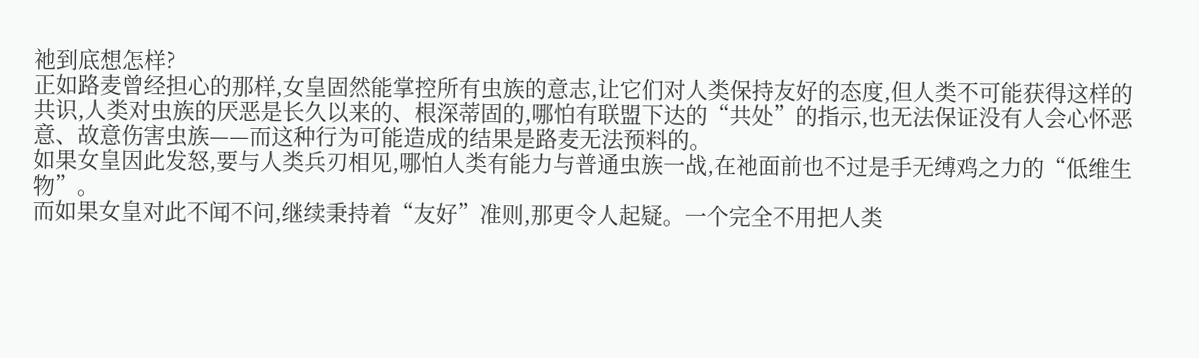祂到底想怎样?
正如路麦曾经担心的那样,女皇固然能掌控所有虫族的意志,让它们对人类保持友好的态度,但人类不可能获得这样的共识,人类对虫族的厌恶是长久以来的、根深蒂固的,哪怕有联盟下达的“共处”的指示,也无法保证没有人会心怀恶 意、故意伤害虫族——而这种行为可能造成的结果是路麦无法预料的。
如果女皇因此发怒,要与人类兵刃相见,哪怕人类有能力与普通虫族一战,在祂面前也不过是手无缚鸡之力的“低维生物”。
而如果女皇对此不闻不问,继续秉持着“友好”准则,那更令人起疑。一个完全不用把人类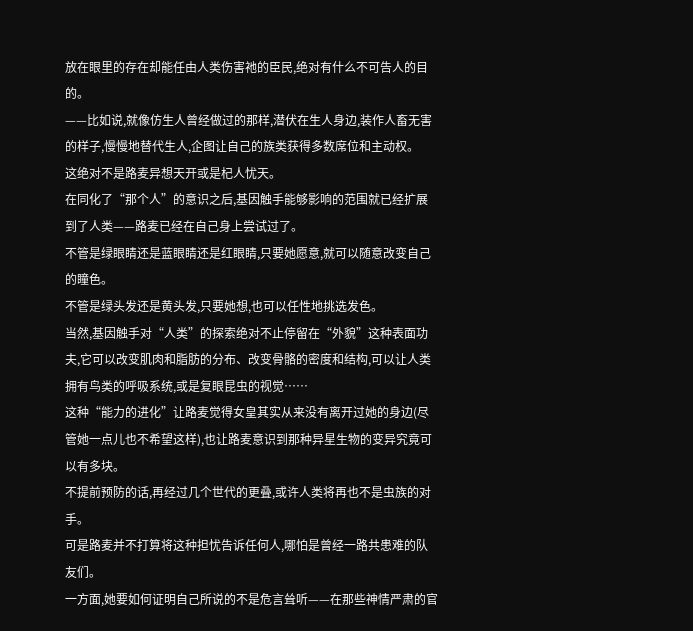放在眼里的存在却能任由人类伤害祂的臣民,绝对有什么不可告人的目的。
——比如说,就像仿生人曾经做过的那样,潜伏在生人身边,装作人畜无害的样子,慢慢地替代生人,企图让自己的族类获得多数席位和主动权。
这绝对不是路麦异想天开或是杞人忧天。
在同化了“那个人”的意识之后,基因触手能够影响的范围就已经扩展到了人类——路麦已经在自己身上尝试过了。
不管是绿眼睛还是蓝眼睛还是红眼睛,只要她愿意,就可以随意改变自己的瞳色。
不管是绿头发还是黄头发,只要她想,也可以任性地挑选发色。
当然,基因触手对“人类”的探索绝对不止停留在“外貌”这种表面功夫,它可以改变肌肉和脂肪的分布、改变骨骼的密度和结构,可以让人类拥有鸟类的呼吸系统,或是复眼昆虫的视觉……
这种“能力的进化”让路麦觉得女皇其实从来没有离开过她的身边(尽管她一点儿也不希望这样),也让路麦意识到那种异星生物的变异究竟可以有多块。
不提前预防的话,再经过几个世代的更叠,或许人类将再也不是虫族的对手。
可是路麦并不打算将这种担忧告诉任何人,哪怕是曾经一路共患难的队友们。
一方面,她要如何证明自己所说的不是危言耸听——在那些神情严肃的官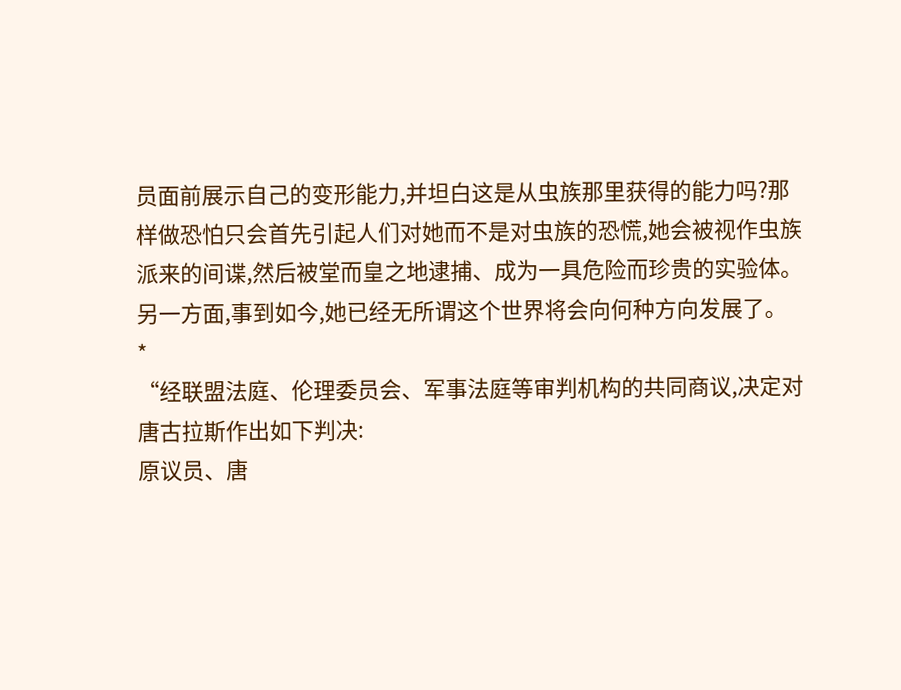员面前展示自己的变形能力,并坦白这是从虫族那里获得的能力吗?那样做恐怕只会首先引起人们对她而不是对虫族的恐慌,她会被视作虫族派来的间谍,然后被堂而皇之地逮捕、成为一具危险而珍贵的实验体。
另一方面,事到如今,她已经无所谓这个世界将会向何种方向发展了。
*
“经联盟法庭、伦理委员会、军事法庭等审判机构的共同商议,决定对唐古拉斯作出如下判决:
原议员、唐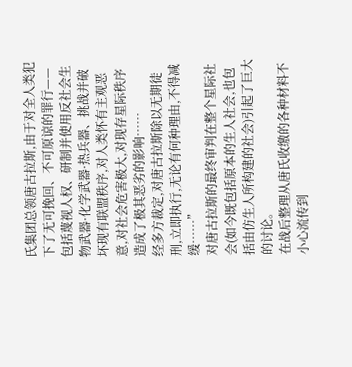氏集团总领唐古拉斯,由于对全人类犯下了无可挽回、不可原谅的罪行——包括蔑视人权、研制并使用反社会生物武器·化学武器·热兵器、挑战并破坏现有联盟秩序,对人类怀有主观恶意,对社会危害极大,对现存星际秩序造成了极其恶劣的影响……
经多方裁定,对唐古拉斯除以无期徒刑,立即执行,无论有何种理由,不得减缓……”
对唐古拉斯的最终审判在整个星际社会(如今既包括原本的生人社会,也包括由仿生人所构建的社会)引起了巨大的讨论。
在战后整理从唐氏收缴的各种材料不小心流传到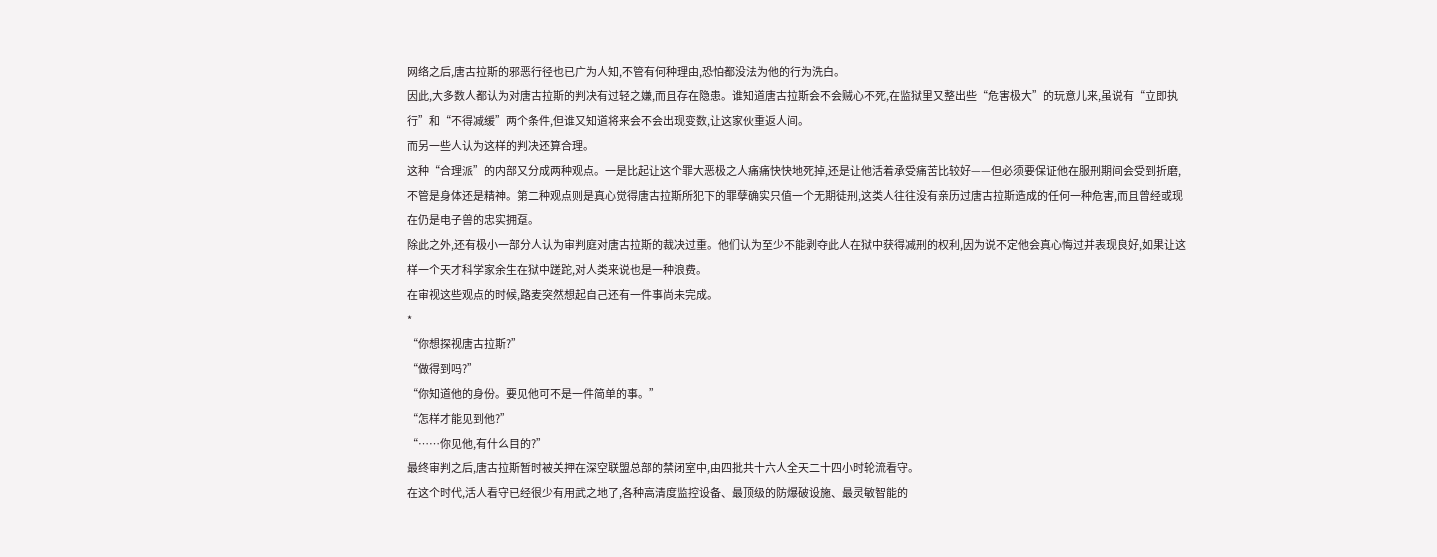网络之后,唐古拉斯的邪恶行径也已广为人知,不管有何种理由,恐怕都没法为他的行为洗白。
因此,大多数人都认为对唐古拉斯的判决有过轻之嫌,而且存在隐患。谁知道唐古拉斯会不会贼心不死,在监狱里又整出些“危害极大”的玩意儿来,虽说有“立即执行”和“不得减缓”两个条件,但谁又知道将来会不会出现变数,让这家伙重返人间。
而另一些人认为这样的判决还算合理。
这种“合理派”的内部又分成两种观点。一是比起让这个罪大恶极之人痛痛快快地死掉,还是让他活着承受痛苦比较好——但必须要保证他在服刑期间会受到折磨,不管是身体还是精神。第二种观点则是真心觉得唐古拉斯所犯下的罪孽确实只值一个无期徒刑,这类人往往没有亲历过唐古拉斯造成的任何一种危害,而且曾经或现在仍是电子兽的忠实拥趸。
除此之外,还有极小一部分人认为审判庭对唐古拉斯的裁决过重。他们认为至少不能剥夺此人在狱中获得减刑的权利,因为说不定他会真心悔过并表现良好,如果让这样一个天才科学家余生在狱中蹉跎,对人类来说也是一种浪费。
在审视这些观点的时候,路麦突然想起自己还有一件事尚未完成。
*
“你想探视唐古拉斯?”
“做得到吗?”
“你知道他的身份。要见他可不是一件简单的事。”
“怎样才能见到他?”
“……你见他,有什么目的?”
最终审判之后,唐古拉斯暂时被关押在深空联盟总部的禁闭室中,由四批共十六人全天二十四小时轮流看守。
在这个时代,活人看守已经很少有用武之地了,各种高清度监控设备、最顶级的防爆破设施、最灵敏智能的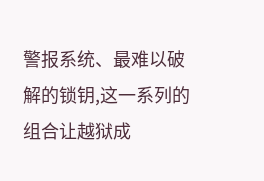警报系统、最难以破解的锁钥,这一系列的组合让越狱成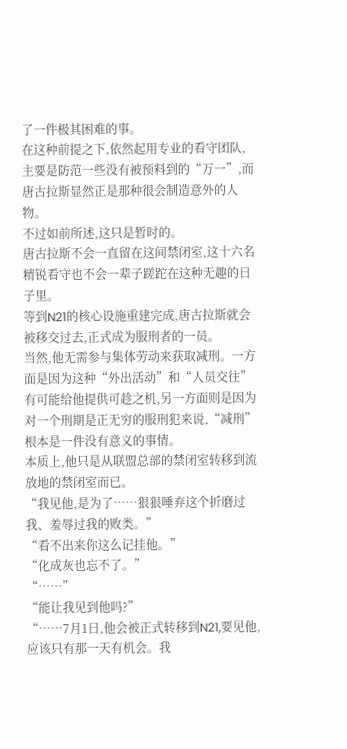了一件极其困难的事。
在这种前提之下,依然起用专业的看守团队,主要是防范一些没有被预料到的“万一”,而唐古拉斯显然正是那种很会制造意外的人物。
不过如前所述,这只是暂时的。
唐古拉斯不会一直留在这间禁闭室,这十六名精锐看守也不会一辈子蹉跎在这种无趣的日子里。
等到N21的核心设施重建完成,唐古拉斯就会被移交过去,正式成为服刑者的一员。
当然,他无需参与集体劳动来获取减刑。一方面是因为这种“外出活动”和“人员交往”有可能给他提供可趁之机,另一方面则是因为对一个刑期是正无穷的服刑犯来说,“减刑”根本是一件没有意义的事情。
本质上,他只是从联盟总部的禁闭室转移到流放地的禁闭室而已。
“我见他,是为了……狠狠唾弃这个折磨过我、羞辱过我的败类。”
“看不出来你这么记挂他。”
“化成灰也忘不了。”
“……”
“能让我见到他吗?”
“……7月1日,他会被正式转移到N21,要见他,应该只有那一天有机会。我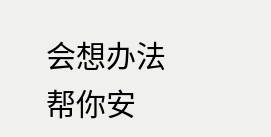会想办法帮你安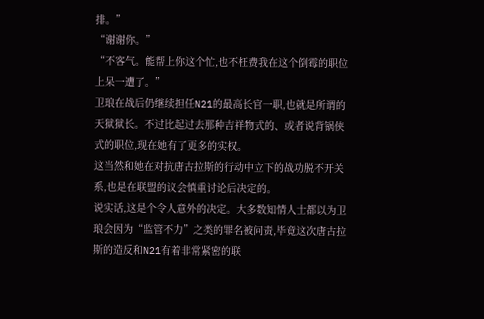排。”
“谢谢你。”
“不客气。能帮上你这个忙,也不枉费我在这个倒霉的职位上呆一遭了。”
卫琅在战后仍继续担任N21的最高长官一职,也就是所谓的天狱狱长。不过比起过去那种吉祥物式的、或者说背锅侠式的职位,现在她有了更多的实权。
这当然和她在对抗唐古拉斯的行动中立下的战功脱不开关系,也是在联盟的议会慎重讨论后决定的。
说实话,这是个令人意外的决定。大多数知情人士都以为卫琅会因为“监管不力”之类的罪名被问责,毕竟这次唐古拉斯的造反和N21有着非常紧密的联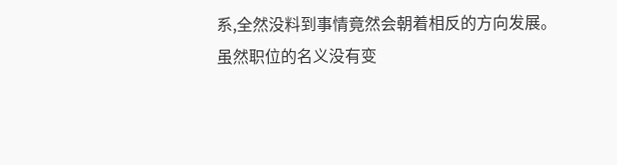系,全然没料到事情竟然会朝着相反的方向发展。
虽然职位的名义没有变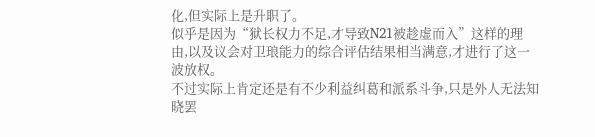化,但实际上是升职了。
似乎是因为“狱长权力不足,才导致N21被趁虚而入”这样的理由,以及议会对卫琅能力的综合评估结果相当满意,才进行了这一波放权。
不过实际上肯定还是有不少利益纠葛和派系斗争,只是外人无法知晓罢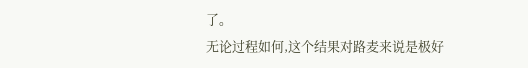了。
无论过程如何,这个结果对路麦来说是极好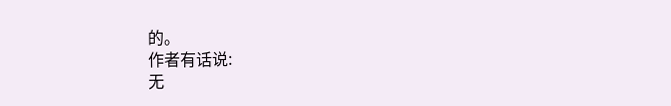的。
作者有话说:
无